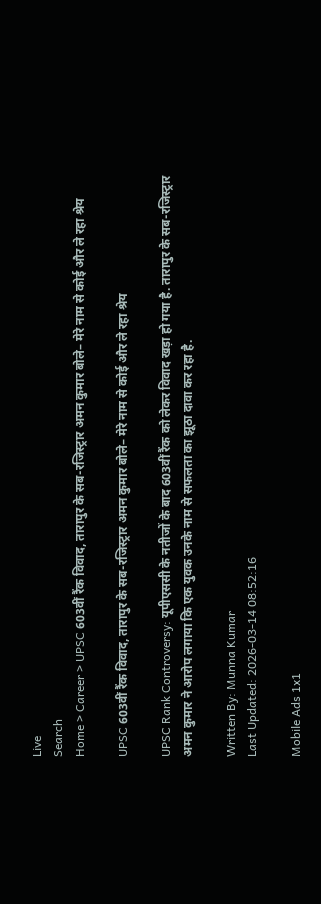Live
Search
Home > Career > UPSC 603वीं रैंक विवाद, तारापुर के सब-रजिस्ट्रार अमन कुमार बोले– मेरे नाम से कोई और ले रहा श्रेय

UPSC 603वीं रैंक विवाद, तारापुर के सब-रजिस्ट्रार अमन कुमार बोले– मेरे नाम से कोई और ले रहा श्रेय

UPSC Rank Controversy: यूपीएससी के नतीजों के बाद 603वीं रैंक को लेकर विवाद खड़ा हो गया है. तारापुर के सब-रजिस्ट्रार अमन कुमार ने आरोप लगाया कि एक युवक उनके नाम से सफलता का झूठा दावा कर रहा है.

Written By: Munna Kumar
Last Updated: 2026-03-14 08:52:16

Mobile Ads 1x1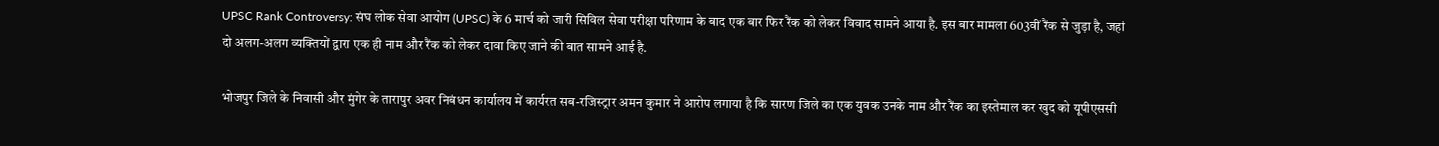UPSC Rank Controversy: संघ लोक सेवा आयोग (UPSC) के 6 मार्च को जारी सिविल सेवा परीक्षा परिणाम के बाद एक बार फिर रैंक को लेकर विवाद सामने आया है. इस बार मामला 603वीं रैंक से जुड़ा है, जहां दो अलग-अलग व्यक्तियों द्वारा एक ही नाम और रैंक को लेकर दावा किए जाने की बात सामने आई है.

भोजपुर जिले के निवासी और मुंगेर के तारापुर अवर निबंधन कार्यालय में कार्यरत सब-रजिस्ट्रार अमन कुमार ने आरोप लगाया है कि सारण जिले का एक युवक उनके नाम और रैंक का इस्तेमाल कर खुद को यूपीएससी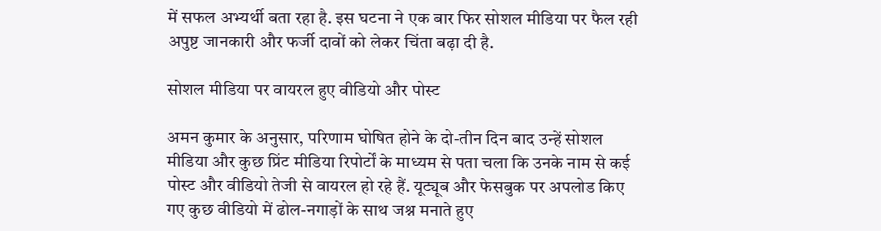में सफल अभ्यर्थी बता रहा है. इस घटना ने एक बार फिर सोशल मीडिया पर फैल रही अपुष्ट जानकारी और फर्जी दावों को लेकर चिंता बढ़ा दी है.

सोशल मीडिया पर वायरल हुए वीडियो और पोस्ट

अमन कुमार के अनुसार, परिणाम घोषित होने के दो-तीन दिन बाद उन्हें सोशल मीडिया और कुछ प्रिंट मीडिया रिपोर्टों के माध्यम से पता चला कि उनके नाम से कई पोस्ट और वीडियो तेजी से वायरल हो रहे हैं. यूट्यूब और फेसबुक पर अपलोड किए गए कुछ वीडियो में ढोल-नगाड़ों के साथ जश्न मनाते हुए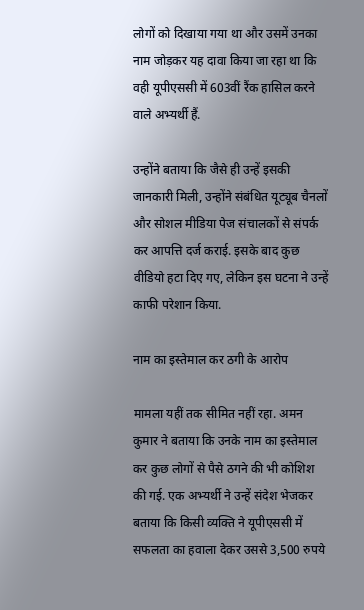लोगों को दिखाया गया था और उसमें उनका नाम जोड़कर यह दावा किया जा रहा था कि वही यूपीएससी में 603वीं रैंक हासिल करने वाले अभ्यर्थी हैं.

उन्होंने बताया कि जैसे ही उन्हें इसकी जानकारी मिली, उन्होंने संबंधित यूट्यूब चैनलों और सोशल मीडिया पेज संचालकों से संपर्क कर आपत्ति दर्ज कराई. इसके बाद कुछ वीडियो हटा दिए गए, लेकिन इस घटना ने उन्हें काफी परेशान किया.

नाम का इस्तेमाल कर ठगी के आरोप

मामला यहीं तक सीमित नहीं रहा. अमन कुमार ने बताया कि उनके नाम का इस्तेमाल कर कुछ लोगों से पैसे ठगने की भी कोशिश की गई. एक अभ्यर्थी ने उन्हें संदेश भेजकर बताया कि किसी व्यक्ति ने यूपीएससी में सफलता का हवाला देकर उससे 3,500 रुपये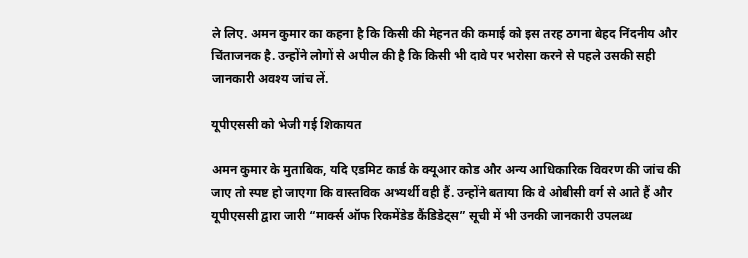ले लिए. अमन कुमार का कहना है कि किसी की मेहनत की कमाई को इस तरह ठगना बेहद निंदनीय और चिंताजनक है. उन्होंने लोगों से अपील की है कि किसी भी दावे पर भरोसा करने से पहले उसकी सही जानकारी अवश्य जांच लें.

यूपीएससी को भेजी गई शिकायत

अमन कुमार के मुताबिक, यदि एडमिट कार्ड के क्यूआर कोड और अन्य आधिकारिक विवरण की जांच की जाए तो स्पष्ट हो जाएगा कि वास्तविक अभ्यर्थी वही हैं. उन्होंने बताया कि वे ओबीसी वर्ग से आते हैं और यूपीएससी द्वारा जारी “मार्क्स ऑफ रिकमेंडेड कैंडिडेट्स” सूची में भी उनकी जानकारी उपलब्ध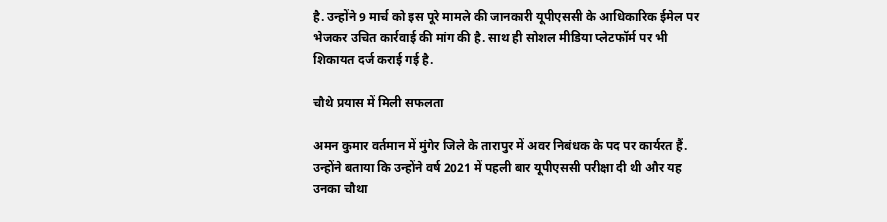है. उन्होंने 9 मार्च को इस पूरे मामले की जानकारी यूपीएससी के आधिकारिक ईमेल पर भेजकर उचित कार्रवाई की मांग की है. साथ ही सोशल मीडिया प्लेटफॉर्म पर भी शिकायत दर्ज कराई गई है.

चौथे प्रयास में मिली सफलता

अमन कुमार वर्तमान में मुंगेर जिले के तारापुर में अवर निबंधक के पद पर कार्यरत हैं. उन्होंने बताया कि उन्होंने वर्ष 2021 में पहली बार यूपीएससी परीक्षा दी थी और यह उनका चौथा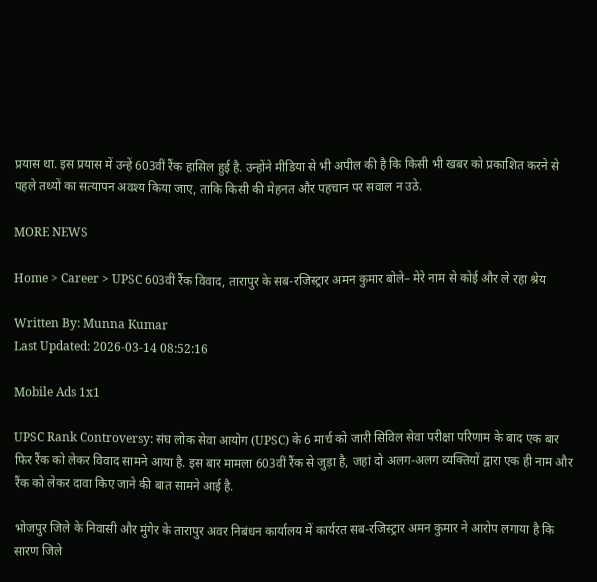प्रयास था. इस प्रयास में उन्हें 603वीं रैंक हासिल हुई है. उन्होंने मीडिया से भी अपील की है कि किसी भी खबर को प्रकाशित करने से पहले तथ्यों का सत्यापन अवश्य किया जाए, ताकि किसी की मेहनत और पहचान पर सवाल न उठे.

MORE NEWS

Home > Career > UPSC 603वीं रैंक विवाद, तारापुर के सब-रजिस्ट्रार अमन कुमार बोले– मेरे नाम से कोई और ले रहा श्रेय

Written By: Munna Kumar
Last Updated: 2026-03-14 08:52:16

Mobile Ads 1x1

UPSC Rank Controversy: संघ लोक सेवा आयोग (UPSC) के 6 मार्च को जारी सिविल सेवा परीक्षा परिणाम के बाद एक बार फिर रैंक को लेकर विवाद सामने आया है. इस बार मामला 603वीं रैंक से जुड़ा है, जहां दो अलग-अलग व्यक्तियों द्वारा एक ही नाम और रैंक को लेकर दावा किए जाने की बात सामने आई है.

भोजपुर जिले के निवासी और मुंगेर के तारापुर अवर निबंधन कार्यालय में कार्यरत सब-रजिस्ट्रार अमन कुमार ने आरोप लगाया है कि सारण जिले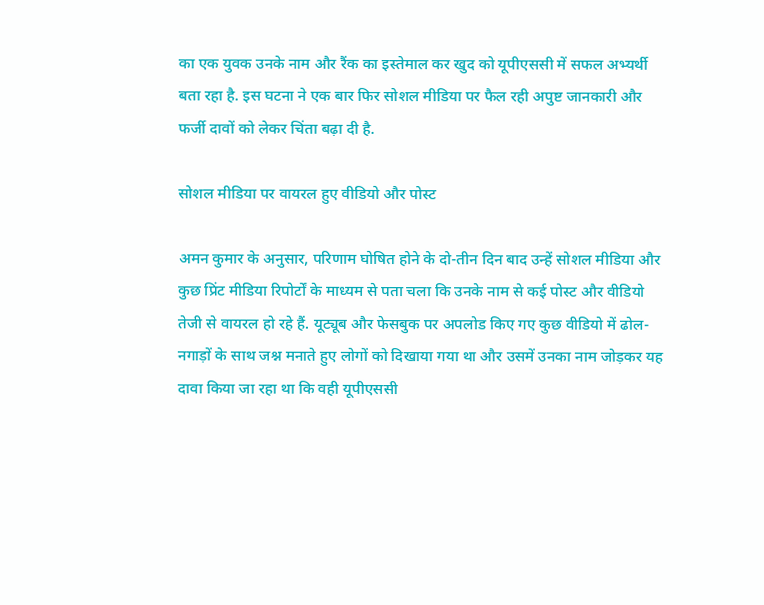का एक युवक उनके नाम और रैंक का इस्तेमाल कर खुद को यूपीएससी में सफल अभ्यर्थी बता रहा है. इस घटना ने एक बार फिर सोशल मीडिया पर फैल रही अपुष्ट जानकारी और फर्जी दावों को लेकर चिंता बढ़ा दी है.

सोशल मीडिया पर वायरल हुए वीडियो और पोस्ट

अमन कुमार के अनुसार, परिणाम घोषित होने के दो-तीन दिन बाद उन्हें सोशल मीडिया और कुछ प्रिंट मीडिया रिपोर्टों के माध्यम से पता चला कि उनके नाम से कई पोस्ट और वीडियो तेजी से वायरल हो रहे हैं. यूट्यूब और फेसबुक पर अपलोड किए गए कुछ वीडियो में ढोल-नगाड़ों के साथ जश्न मनाते हुए लोगों को दिखाया गया था और उसमें उनका नाम जोड़कर यह दावा किया जा रहा था कि वही यूपीएससी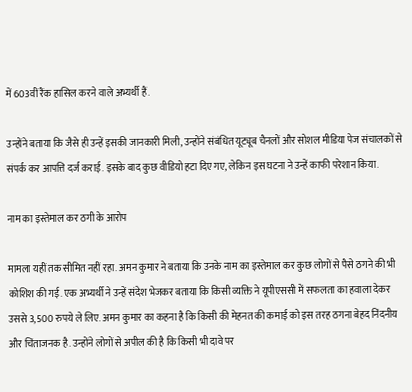में 603वीं रैंक हासिल करने वाले अभ्यर्थी हैं.

उन्होंने बताया कि जैसे ही उन्हें इसकी जानकारी मिली, उन्होंने संबंधित यूट्यूब चैनलों और सोशल मीडिया पेज संचालकों से संपर्क कर आपत्ति दर्ज कराई. इसके बाद कुछ वीडियो हटा दिए गए, लेकिन इस घटना ने उन्हें काफी परेशान किया.

नाम का इस्तेमाल कर ठगी के आरोप

मामला यहीं तक सीमित नहीं रहा. अमन कुमार ने बताया कि उनके नाम का इस्तेमाल कर कुछ लोगों से पैसे ठगने की भी कोशिश की गई. एक अभ्यर्थी ने उन्हें संदेश भेजकर बताया कि किसी व्यक्ति ने यूपीएससी में सफलता का हवाला देकर उससे 3,500 रुपये ले लिए. अमन कुमार का कहना है कि किसी की मेहनत की कमाई को इस तरह ठगना बेहद निंदनीय और चिंताजनक है. उन्होंने लोगों से अपील की है कि किसी भी दावे पर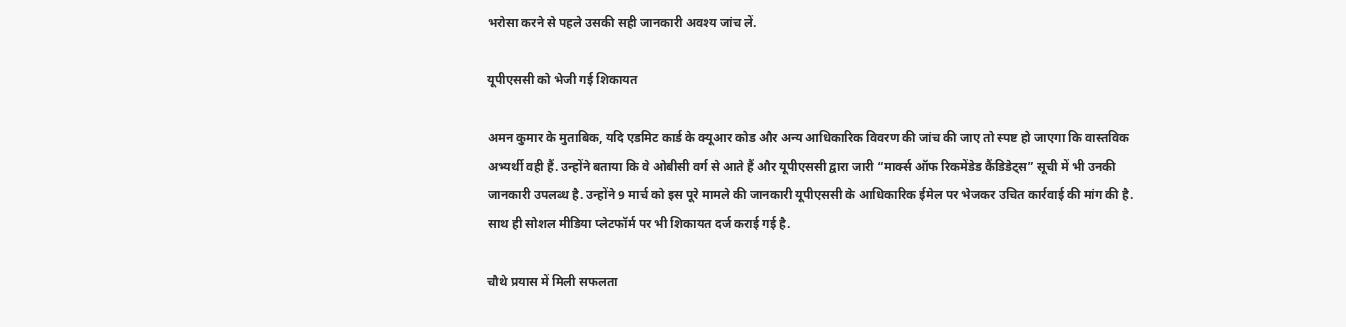भरोसा करने से पहले उसकी सही जानकारी अवश्य जांच लें.

यूपीएससी को भेजी गई शिकायत

अमन कुमार के मुताबिक, यदि एडमिट कार्ड के क्यूआर कोड और अन्य आधिकारिक विवरण की जांच की जाए तो स्पष्ट हो जाएगा कि वास्तविक अभ्यर्थी वही हैं. उन्होंने बताया कि वे ओबीसी वर्ग से आते हैं और यूपीएससी द्वारा जारी “मार्क्स ऑफ रिकमेंडेड कैंडिडेट्स” सूची में भी उनकी जानकारी उपलब्ध है. उन्होंने 9 मार्च को इस पूरे मामले की जानकारी यूपीएससी के आधिकारिक ईमेल पर भेजकर उचित कार्रवाई की मांग की है. साथ ही सोशल मीडिया प्लेटफॉर्म पर भी शिकायत दर्ज कराई गई है.

चौथे प्रयास में मिली सफलता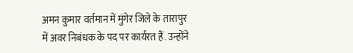अमन कुमार वर्तमान में मुंगेर जिले के तारापुर में अवर निबंधक के पद पर कार्यरत हैं. उन्होंने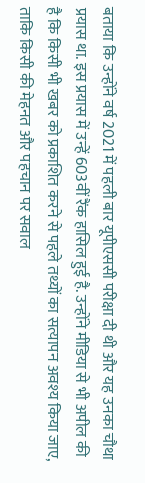बताया कि उन्होंने वर्ष 2021 में पहली बार यूपीएससी परीक्षा दी थी और यह उनका चौथा प्रयास था. इस प्रयास में उन्हें 603वीं रैंक हासिल हुई है. उन्होंने मीडिया से भी अपील की है कि किसी भी खबर को प्रकाशित करने से पहले तथ्यों का सत्यापन अवश्य किया जाए, ताकि किसी की मेहनत और पहचान पर सवाल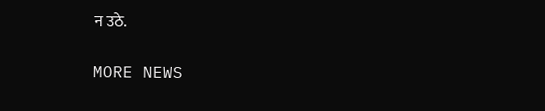न उठे.

MORE NEWS